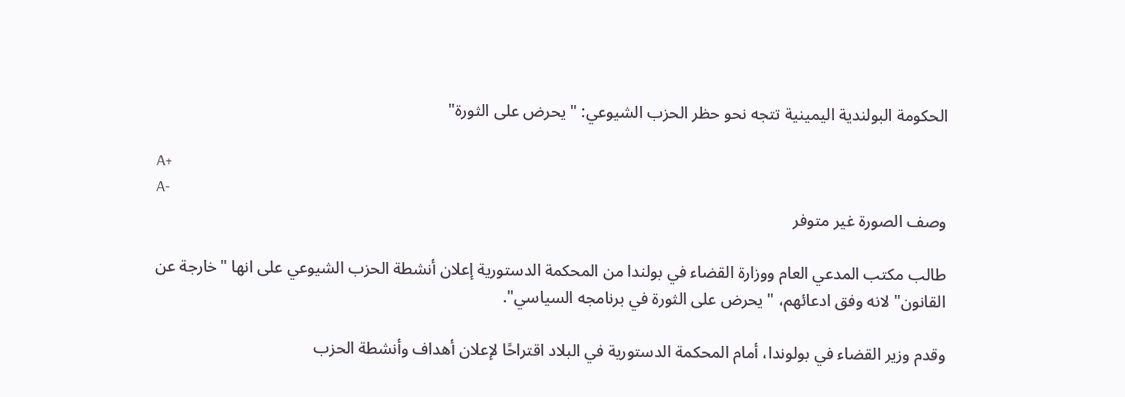الحكومة البولندية اليمينية تتجه نحو حظر الحزب الشيوعي: "يحرض على الثورة"

A+
A-
وصف الصورة غير متوفر

طالب مكتب المدعي العام ووزارة القضاء في بولندا من المحكمة الدستورية إعلان أنشطة الحزب الشيوعي على انها "خارجة عن القانون" لانه وفق ادعائهم، "يحرض على الثورة في برنامجه السياسي".

وقدم وزير القضاء في بولوندا، أمام المحكمة الدستورية في البلاد اقتراحًا لإعلان أهداف وأنشطة الحزب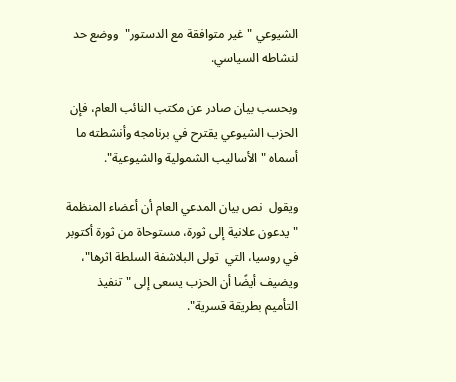الشيوعي "غير متوافقة مع الدستور"  ووضع حد لنشاطه السياسي.

وبحسب بيان صادر عن مكتب النائب العام، فإن الحزب الشيوعي يقترح في برنامجه وأنشطته ما أسماه "الأساليب الشمولية والشيوعية".

ويقول  نص بيان المدعي العام أن أعضاء المنظمة "يدعون علانية إلى ثورة، مستوحاة من ثورة أكتوبر في روسيا، التي  تولى البلاشفة السلطة اثرها"، ويضيف أيضًا أن الحزب يسعى إلى "تنفيذ التأميم بطريقة قسرية".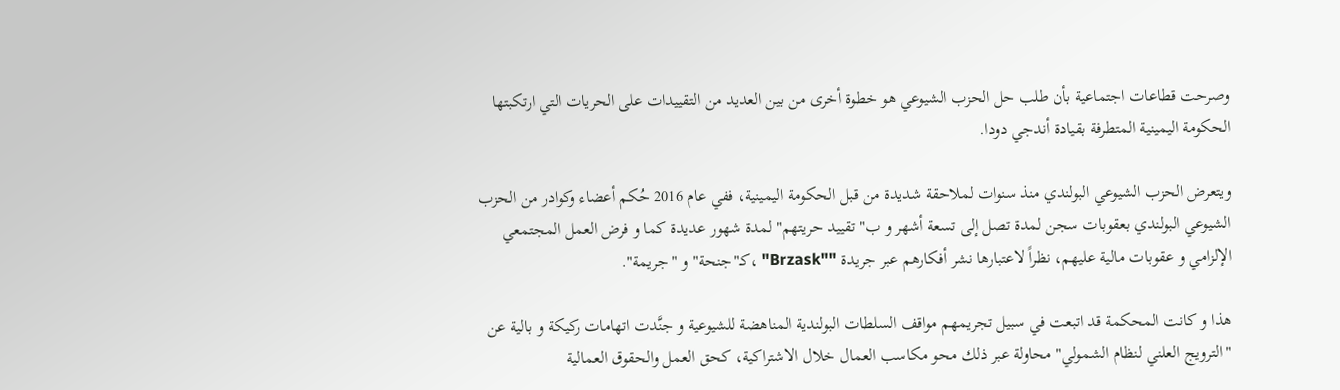وصرحت قطاعات اجتماعية بأن طلب حل الحزب الشيوعي هو خطوة أخرى من بين العديد من التقييدات على الحريات التي ارتكبتها الحكومة اليمينية المتطرفة بقيادة أندجي دودا.

ويتعرض الحزب الشيوعي البولندي منذ سنوات لملاحقة شديدة من قبل الحكومة اليمينية، ففي عام 2016 حُكم أعضاء وكوادر من الحزب الشيوعي البولندي بعقوبات سجن لمدة تصل إلى تسعة أشهر و ب"تقييد حريتهم" لمدة شهور عديدة كما و فرض العمل المجتمعي الإلزامي و عقوبات مالية عليهم، نظراً لاعتبارها نشر أفكارهم عبر جريدة ""Brzask" ،كـ"جنحة" و "جريمة".

هذا و كانت المحكمة قد اتبعت في سبيل تجريمهم مواقف السلطات البولندية المناهضة للشيوعية و جنَّدت اتهامات ركيكة و بالية عن "الترويج العلني لنظام الشمولي" محاولة عبر ذلك محو مكاسب العمال خلال الاشتراكية، كحق العمل والحقوق العمالية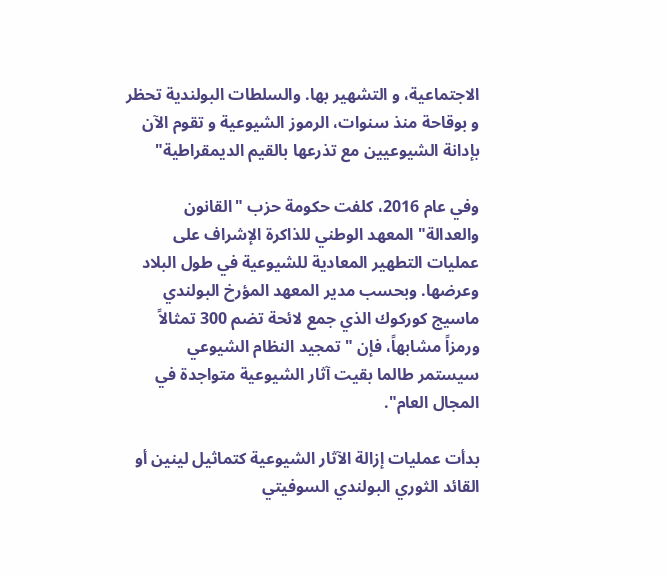الاجتماعية، و التشهير بها. والسلطات البولندية تحظر و بوقاحة منذ سنوات، الرموز الشيوعية و تقوم الآن بإدانة الشيوعيين مع تذرعها بالقيم الديمقراطية"

وفي عام 2016، كلفت حكومة حزب "القانون والعدالة" المعهد الوطني للذاكرة الإشراف على عمليات التطهير المعادية للشيوعية في طول البلاد وعرضها. وبحسب مدير المعهد المؤرخ البولندي ماسيج كوركوك الذي جمع لائحة تضم 300 تمثالاً ورمزاً مشابهاً، فإن "تمجيد النظام الشيوعي سيستمر طالما بقيت آثار الشيوعية متواجدة في المجال العام".

بدأت عمليات إزالة الآثار الشيوعية كتماثيل لينين أو القائد الثوري البولندي السوفيتي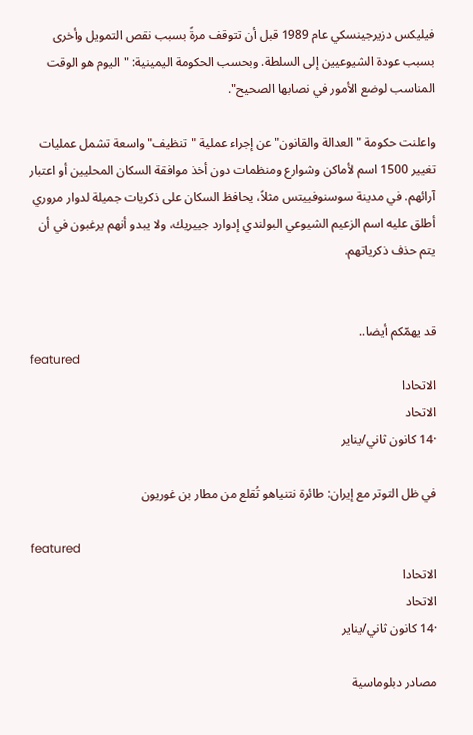فيليكس دزيرجينسكي عام 1989 قبل أن تتوقف مرةً بسبب نقص التمويل وأخرى بسبب عودة الشيوعيين إلى السلطة. وبحسب الحكومة اليمينية: "اليوم هو الوقت المناسب لوضع الأمور في نصابها الصحيح".

واعلنت حكومة "العدالة والقانون" عن إجراء عملية "تنظيف" واسعة تشمل عمليات تغيير 1500 اسم لأماكن وشوارع ومنظمات دون أخذ موافقة السكان المحليين أو اعتبار آرائهم. في مدينة سوسنوفييتس مثلاً، يحافظ السكان على ذكريات جميلة لدوار مروري أطلق عليه اسم الزعيم الشيوعي البولندي إدوارد جييريك، ولا يبدو أنهم يرغبون في أن يتم حذف ذكرياتهم.


قد يهمّكم أيضا..
featured
الاتحادا
الاتحاد
·14 كانون ثاني/يناير

في ظل التوتر مع إيران: طائرة نتنياهو تُقلع من مطار بن غوريون

featured
الاتحادا
الاتحاد
·14 كانون ثاني/يناير

مصادر دبلوماسية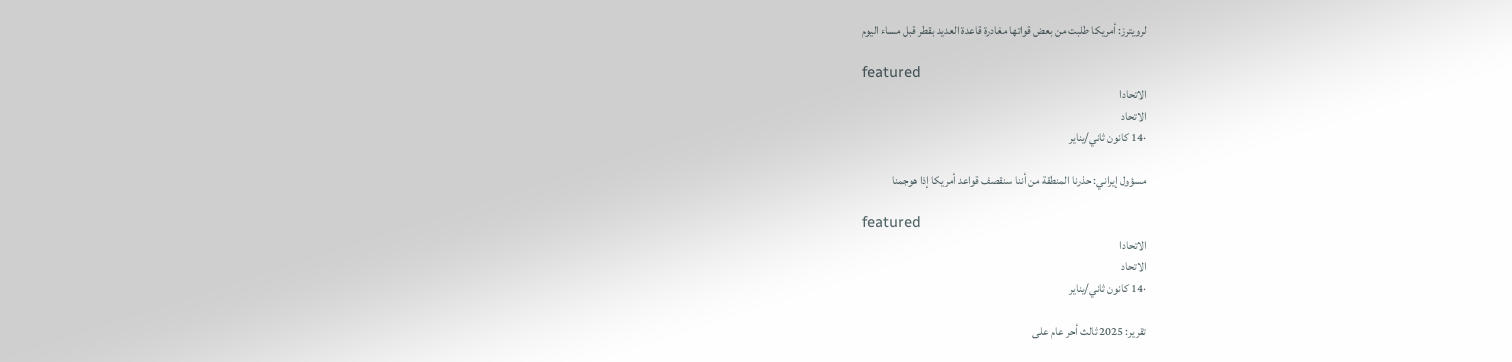لرويترز: أمريكا طلبت من بعض قواتها مغادرة قاعدة العديد بقطر قبل مساء اليوم

featured
الاتحادا
الاتحاد
·14 كانون ثاني/يناير

مسؤول إيراني: حذرنا المنطقة من أننا سنقصف قواعد أمريكا إذا هوجمنا

featured
الاتحادا
الاتحاد
·14 كانون ثاني/يناير

تقرير: 2025 ثالث أحر عام على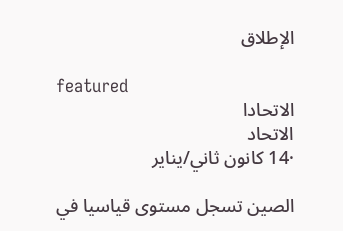الإطلاق

featured
الاتحادا
الاتحاد
·14 كانون ثاني/يناير

الصين تسجل مستوى قياسيا في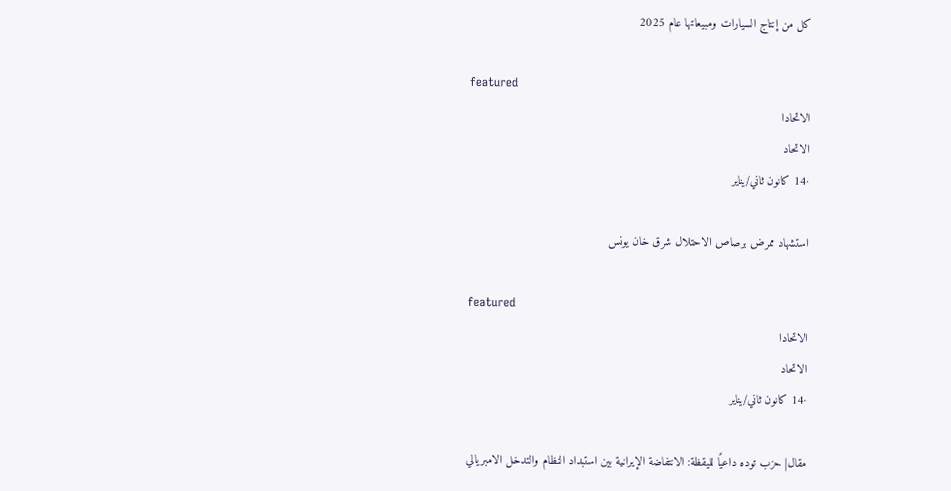كل من إنتاج السيارات ومبيعاتها عام 2025

featured
الاتحادا
الاتحاد
·14 كانون ثاني/يناير

استشهاد ممرض برصاص الاحتلال شرق خان يونس

featured
الاتحادا
الاتحاد
·14 كانون ثاني/يناير

مقال| حزب توده داعيًا لليقظة: الانتفاضة الإيرانية بين استبداد النظام والتدخل الامبريالي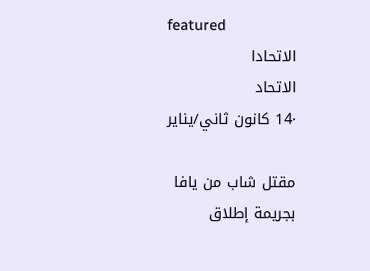featured
الاتحادا
الاتحاد
·14 كانون ثاني/يناير

مقتل شاب من يافا بجريمة إطلاق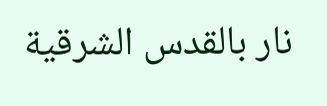نار بالقدس الشرقية